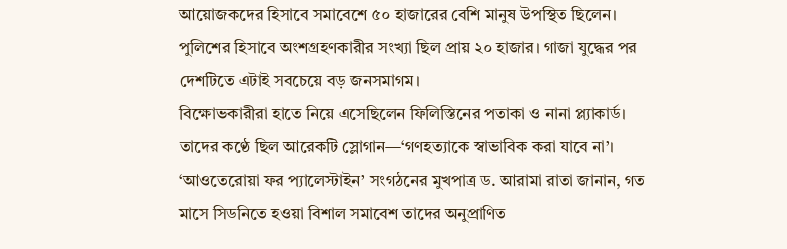আয়োজকদের হিসাবে সমাবেশে ৫০ হাজারের বেশি মানুষ উপস্থিত ছিলেন। পুলিশের হিসাবে অংশগ্রহণকারীর সংখ্যা ছিল প্রায় ২০ হাজার। গাজা যুদ্ধের পর দেশটিতে এটাই সবচেয়ে বড় জনসমাগম।
বিক্ষোভকারীরা হাতে নিয়ে এসেছিলেন ফিলিস্তিনের পতাকা ও নানা প্ল্যাকার্ড। তাদের কণ্ঠে ছিল আরেকটি স্লোগান—‘গণহত্যাকে স্বাভাবিক করা যাবে না’।
‘আওতেরোয়া ফর প্যালেস্টাইন’ সংগঠনের মুখপাত্র ড. আরামা রাতা জানান, গত মাসে সিডনিতে হওয়া বিশাল সমাবেশ তাদের অনুপ্রাণিত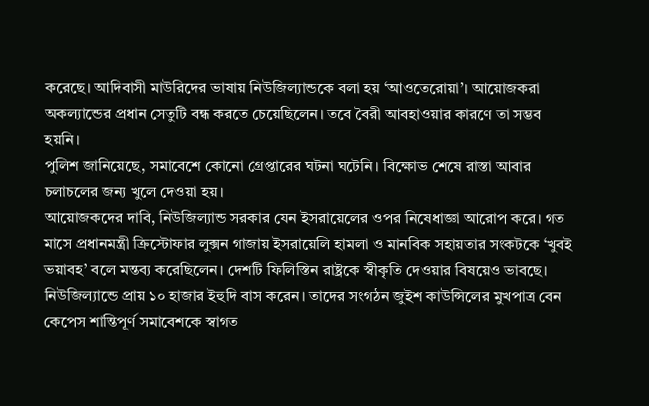করেছে। আদিবাসী মাউরিদের ভাষায় নিউজিল্যান্ডকে বলা হয় ‘আওতেরোয়া’। আয়োজকরা অকল্যান্ডের প্রধান সেতুটি বন্ধ করতে চেয়েছিলেন। তবে বৈরী আবহাওয়ার কারণে তা সম্ভব হয়নি।
পুলিশ জানিয়েছে, সমাবেশে কোনো গ্রেপ্তারের ঘটনা ঘটেনি। বিক্ষোভ শেষে রাস্তা আবার চলাচলের জন্য খুলে দেওয়া হয়।
আয়োজকদের দাবি, নিউজিল্যান্ড সরকার যেন ইসরায়েলের ওপর নিষেধাজ্ঞা আরোপ করে। গত মাসে প্রধানমন্ত্রী ক্রিস্টোফার লুক্সন গাজায় ইসরায়েলি হামলা ও মানবিক সহায়তার সংকটকে ‘খুবই ভয়াবহ’ বলে মন্তব্য করেছিলেন। দেশটি ফিলিস্তিন রাষ্ট্রকে স্বীকৃতি দেওয়ার বিষয়েও ভাবছে।
নিউজিল্যান্ডে প্রায় ১০ হাজার ইহুদি বাস করেন। তাদের সংগঠন জুইশ কাউন্সিলের মুখপাত্র বেন কেপেস শান্তিপূর্ণ সমাবেশকে স্বাগত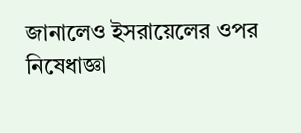জানালেও ইসরায়েলের ওপর নিষেধাজ্ঞা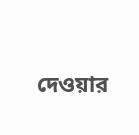দেওয়ার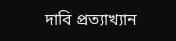দাবি প্রত্যাখ্যান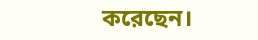করেছেন।